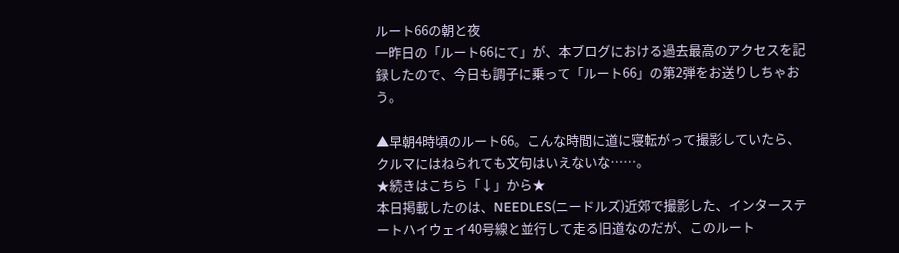ルート66の朝と夜
一昨日の「ルート66にて」が、本ブログにおける過去最高のアクセスを記録したので、今日も調子に乗って「ルート66」の第2弾をお送りしちゃおう。

▲早朝4時頃のルート66。こんな時間に道に寝転がって撮影していたら、クルマにはねられても文句はいえないな……。
★続きはこちら「↓」から★
本日掲載したのは、NEEDLES(ニードルズ)近郊で撮影した、インターステートハイウェイ40号線と並行して走る旧道なのだが、このルート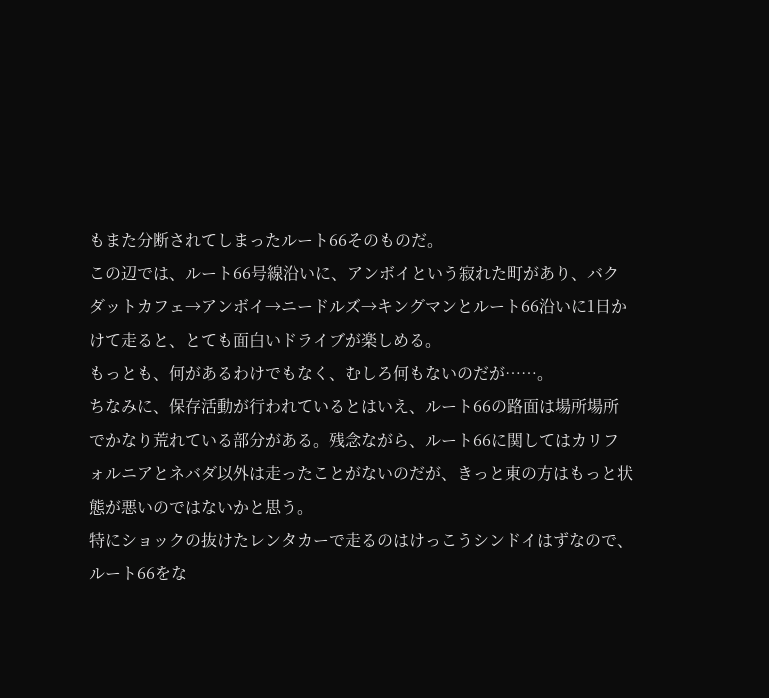もまた分断されてしまったルート66そのものだ。
この辺では、ルート66号線沿いに、アンボイという寂れた町があり、バクダットカフェ→アンボイ→ニードルズ→キングマンとルート66沿いに1日かけて走ると、とても面白いドライブが楽しめる。
もっとも、何があるわけでもなく、むしろ何もないのだが……。
ちなみに、保存活動が行われているとはいえ、ルート66の路面は場所場所でかなり荒れている部分がある。残念ながら、ルート66に関してはカリフォルニアとネバダ以外は走ったことがないのだが、きっと東の方はもっと状態が悪いのではないかと思う。
特にショックの抜けたレンタカーで走るのはけっこうシンドイはずなので、ルート66をな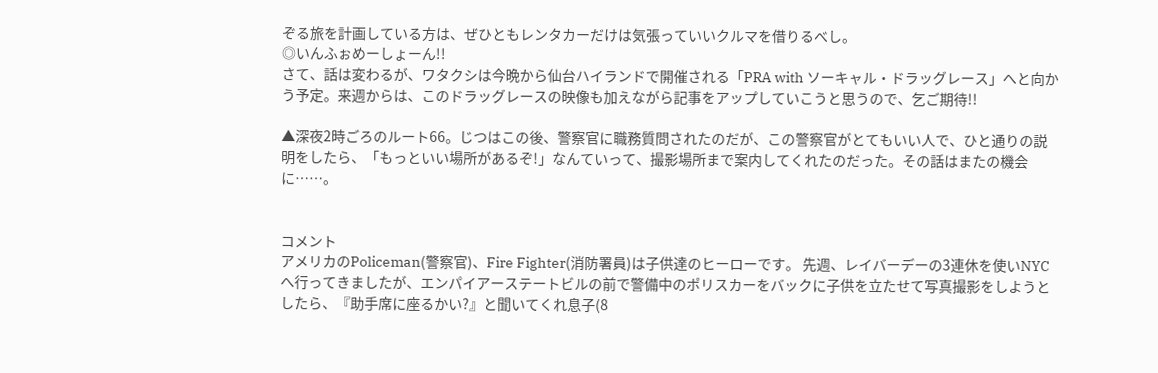ぞる旅を計画している方は、ぜひともレンタカーだけは気張っていいクルマを借りるべし。
◎いんふぉめーしょーん!!
さて、話は変わるが、ワタクシは今晩から仙台ハイランドで開催される「PRA with ソーキャル・ドラッグレース」へと向かう予定。来週からは、このドラッグレースの映像も加えながら記事をアップしていこうと思うので、乞ご期待!!

▲深夜2時ごろのルート66。じつはこの後、警察官に職務質問されたのだが、この警察官がとてもいい人で、ひと通りの説明をしたら、「もっといい場所があるぞ!」なんていって、撮影場所まで案内してくれたのだった。その話はまたの機会に……。


コメント
アメリカのPoliceman(警察官)、Fire Fighter(消防署員)は子供達のヒーローです。 先週、レイバーデーの3連休を使いNYCへ行ってきましたが、エンパイアーステートビルの前で警備中のポリスカーをバックに子供を立たせて写真撮影をしようとしたら、『助手席に座るかい?』と聞いてくれ息子(8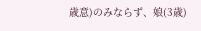歳意)のみならず、娘(3歳)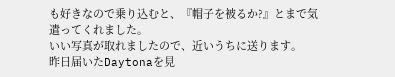も好きなので乗り込むと、『帽子を被るか?』とまで気遣ってくれました。
いい写真が取れましたので、近いうちに送ります。
昨日届いたDaytonaを見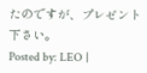たのですが、プレゼント下さい。
Posted by: LEO |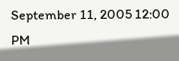September 11, 2005 12:00 PM